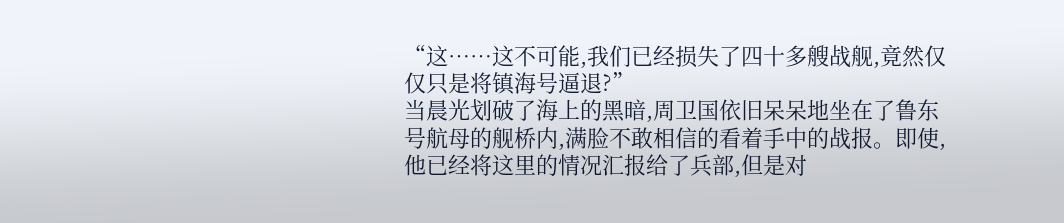“这……这不可能,我们已经损失了四十多艘战舰,竟然仅仅只是将镇海号逼退?”
当晨光划破了海上的黑暗,周卫国依旧呆呆地坐在了鲁东号航母的舰桥内,满脸不敢相信的看着手中的战报。即使,他已经将这里的情况汇报给了兵部,但是对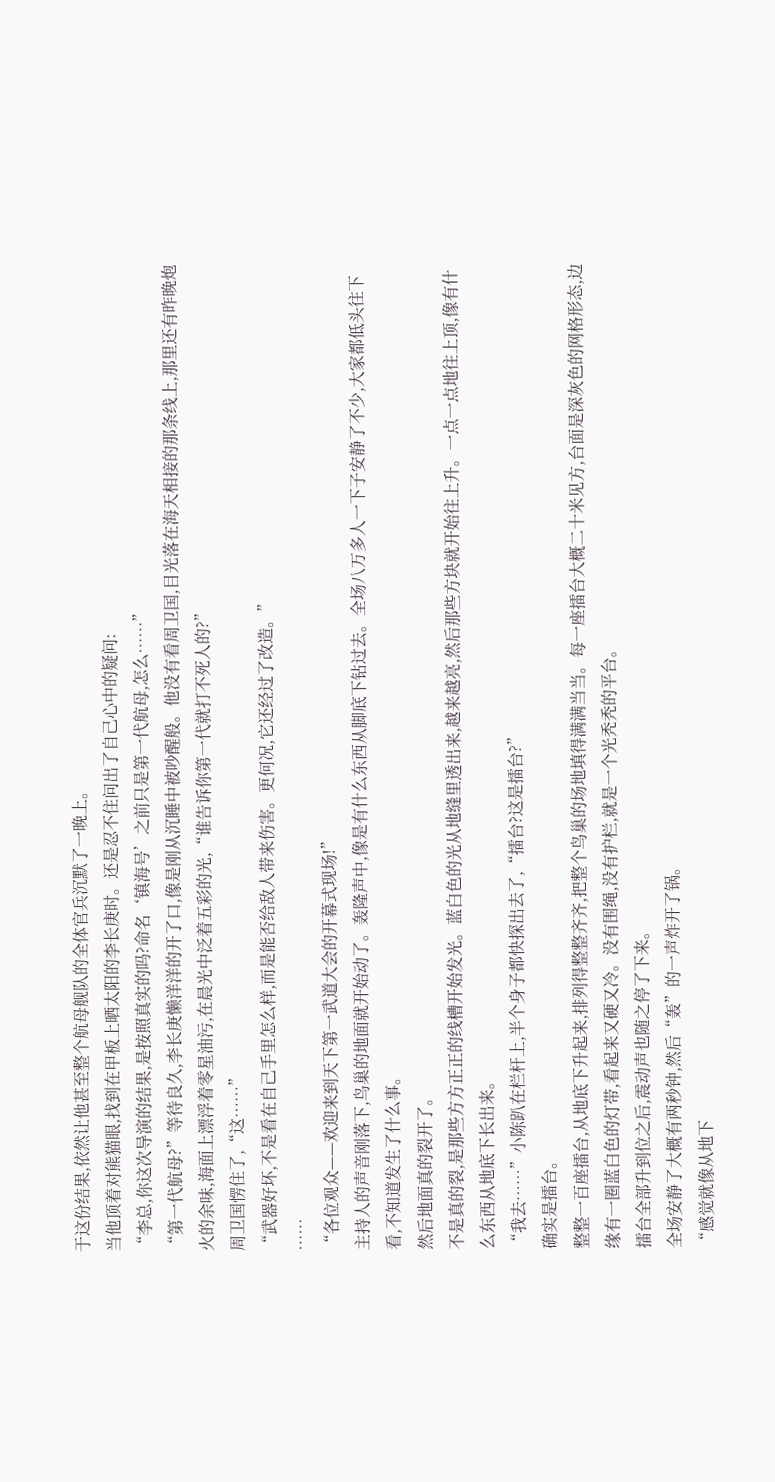于这份结果,依然让他甚至整个航母舰队的全体官兵沉默了一晚上。
当他顶着对熊猫眼,找到在甲板上晒太阳的李长庚时。还是忍不住问出了自己心中的疑问:
“李总,你这次导演的结果,是按照真实的吗?命名‘镇海号’之前只是第一代航母,怎么……”
“第一代航母?”等待良久,李长庚懒洋洋的开了口,像是刚从沉睡中被吵醒般。他没有看周卫国,目光落在海天相接的那条线上,那里还有昨晚炮火的余味,海面上漂浮着零星油污,在晨光中泛着五彩的光,“谁告诉你第一代就打不死人的?”
周卫国愣住了,“这……”
“武器好坏,不是看在自己手里怎么样,而是能否给敌人带来伤害。更何况,它还经过了改造。”
……
“各位观众——欢迎来到天下第一武道大会的开幕式现场!”
主持人的声音刚落下,鸟巢的地面就开始动了。轰隆声中,像是有什么东西从脚底下钻过去。全场八万多人一下子安静了不少,大家都低头往下看,不知道发生了什么事。
然后地面真的裂开了。
不是真的裂,是那些方方正正的线槽开始发光。蓝白色的光从地缝里透出来,越来越亮,然后那些方块就开始往上升。一点一点地往上顶,像有什么东西从地底下长出来。
“我去……”小陈趴在栏杆上,半个身子都快探出去了,“擂台?这是擂台?”
确实是擂台。
整整一百座擂台,从地底下升起来,排列得整整齐齐,把整个鸟巢的场地填得满满当当。每一座擂台大概二十米见方,台面是深灰色的网格形态,边缘有一圈蓝白色的灯带,看起来又硬又冷。没有围绳,没有护栏,就是一个光秃秃的平台。
擂台全部升到位之后,震动声也随之停了下来。
全场安静了大概有两秒钟,然后“轰”的一声炸开了锅。
“感觉就像从地下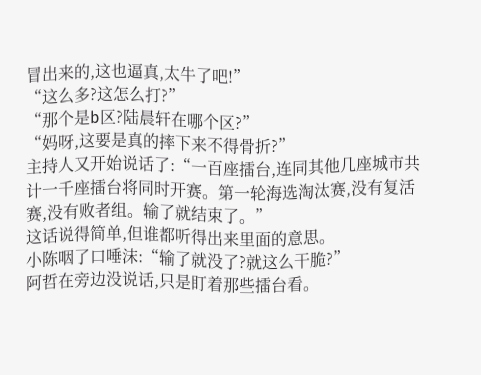冒出来的,这也逼真,太牛了吧!”
“这么多?这怎么打?”
“那个是b区?陆晨轩在哪个区?”
“妈呀,这要是真的摔下来不得骨折?”
主持人又开始说话了:“一百座擂台,连同其他几座城市共计一千座擂台将同时开赛。第一轮海选淘汰赛,没有复活赛,没有败者组。输了就结束了。”
这话说得简单,但谁都听得出来里面的意思。
小陈咽了口唾沫:“输了就没了?就这么干脆?”
阿哲在旁边没说话,只是盯着那些擂台看。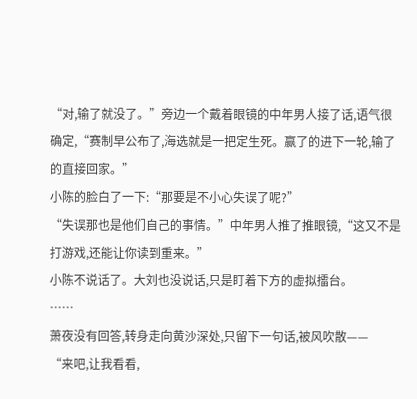“对,输了就没了。”旁边一个戴着眼镜的中年男人接了话,语气很确定,“赛制早公布了,海选就是一把定生死。赢了的进下一轮,输了的直接回家。”
小陈的脸白了一下:“那要是不小心失误了呢?”
“失误那也是他们自己的事情。”中年男人推了推眼镜,“这又不是打游戏,还能让你读到重来。”
小陈不说话了。大刘也没说话,只是盯着下方的虚拟擂台。
……
萧夜没有回答,转身走向黄沙深处,只留下一句话,被风吹散——
“来吧,让我看看,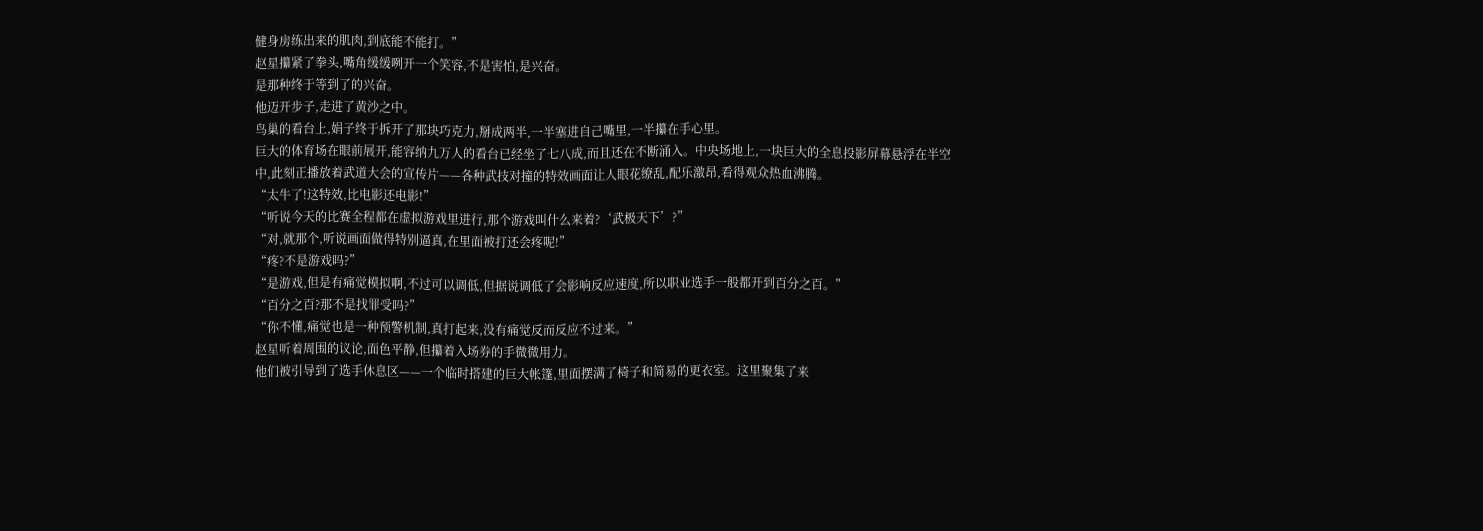健身房练出来的肌肉,到底能不能打。”
赵星攥紧了拳头,嘴角缓缓咧开一个笑容,不是害怕,是兴奋。
是那种终于等到了的兴奋。
他迈开步子,走进了黄沙之中。
鸟巢的看台上,娟子终于拆开了那块巧克力,掰成两半,一半塞进自己嘴里,一半攥在手心里。
巨大的体育场在眼前展开,能容纳九万人的看台已经坐了七八成,而且还在不断涌入。中央场地上,一块巨大的全息投影屏幕悬浮在半空中,此刻正播放着武道大会的宣传片——各种武技对撞的特效画面让人眼花缭乱,配乐激昂,看得观众热血沸腾。
“太牛了!这特效,比电影还电影!”
“听说今天的比赛全程都在虚拟游戏里进行,那个游戏叫什么来着?‘武极天下’?”
“对,就那个,听说画面做得特别逼真,在里面被打还会疼呢!”
“疼?不是游戏吗?”
“是游戏,但是有痛觉模拟啊,不过可以调低,但据说调低了会影响反应速度,所以职业选手一般都开到百分之百。”
“百分之百?那不是找罪受吗?”
“你不懂,痛觉也是一种预警机制,真打起来,没有痛觉反而反应不过来。”
赵星听着周围的议论,面色平静,但攥着入场券的手微微用力。
他们被引导到了选手休息区——一个临时搭建的巨大帐篷,里面摆满了椅子和简易的更衣室。这里聚集了来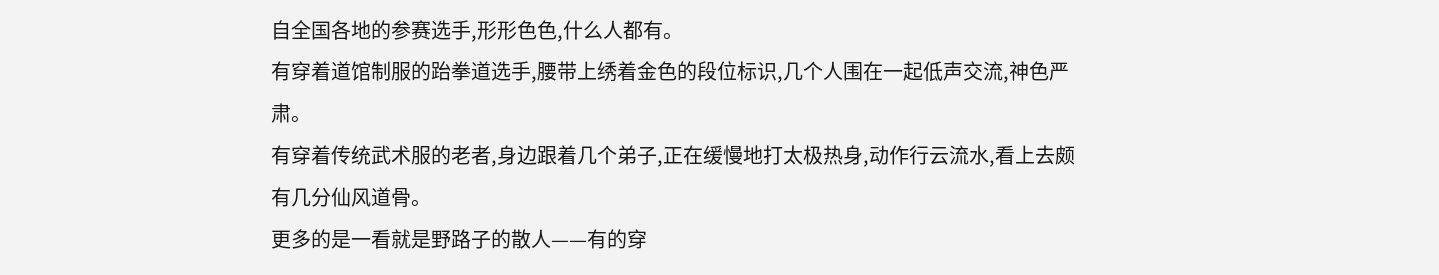自全国各地的参赛选手,形形色色,什么人都有。
有穿着道馆制服的跆拳道选手,腰带上绣着金色的段位标识,几个人围在一起低声交流,神色严肃。
有穿着传统武术服的老者,身边跟着几个弟子,正在缓慢地打太极热身,动作行云流水,看上去颇有几分仙风道骨。
更多的是一看就是野路子的散人——有的穿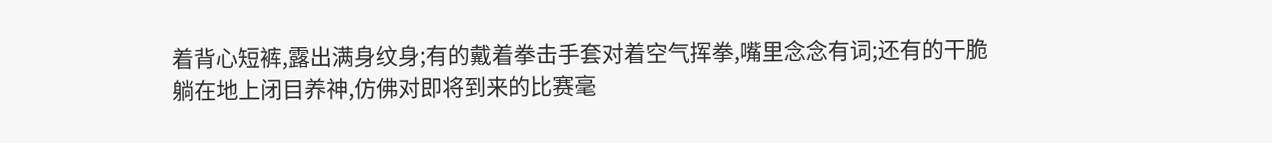着背心短裤,露出满身纹身;有的戴着拳击手套对着空气挥拳,嘴里念念有词;还有的干脆躺在地上闭目养神,仿佛对即将到来的比赛毫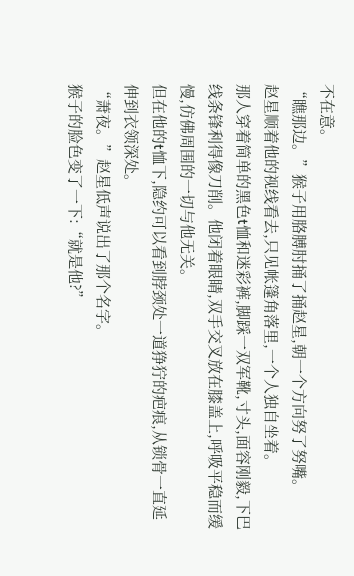不在意。
“瞧那边。”猴子用胳膊肘捅了捅赵星,朝一个方向努了努嘴。
赵星顺着他的视线看去,只见帐篷角落里,一个人独自坐着。
那人穿着简单的黑色t恤和迷彩裤,脚踩一双军靴,寸头,面容刚毅,下巴线条锋利得像刀削。他闭着眼睛,双手交叉放在膝盖上,呼吸平稳而缓慢,仿佛周围的一切与他无关。
但在他的t恤下,隐约可以看到脖颈处一道狰狞的疤痕,从锁骨一直延伸到衣领深处。
“萧夜。”赵星低声说出了那个名字。
猴子的脸色变了一下:“就是他?”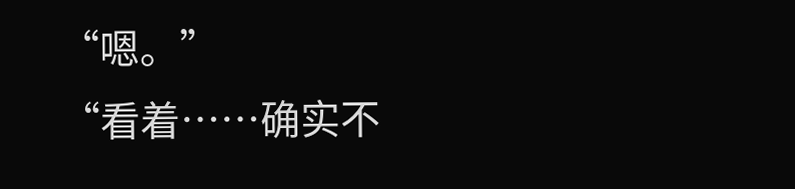“嗯。”
“看着……确实不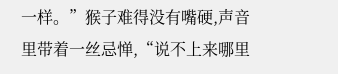一样。”猴子难得没有嘴硬,声音里带着一丝忌惮,“说不上来哪里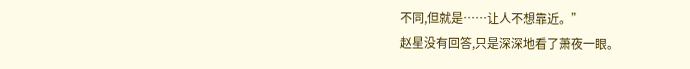不同,但就是……让人不想靠近。”
赵星没有回答,只是深深地看了萧夜一眼。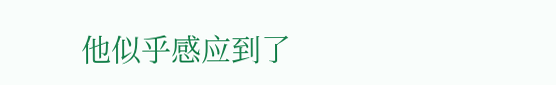他似乎感应到了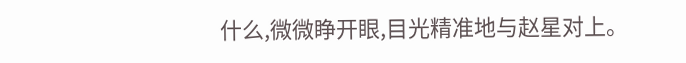什么,微微睁开眼,目光精准地与赵星对上。